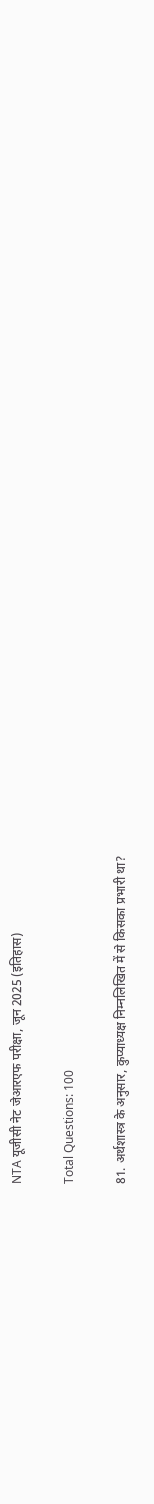NTA यूजीसी नेट जेआरएफ परीक्षा, जून 2025 (इतिहास)

Total Questions: 100

81. अर्थशास्त्र के अनुसार, कुप्याध्यक्ष निम्नलिखित में से किसका प्रभारी था?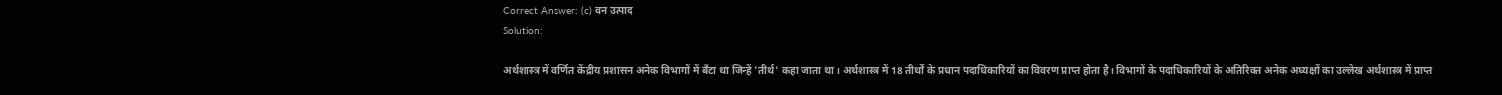Correct Answer: (c) वन उत्पाद
Solution:

अर्थशास्त्र में वर्णित केंद्रीय प्रशासन अनेक विभागों में बँटा था जिन्हें 'तीर्थ' कहा जाता था। अर्थशास्त्र में 18 तीर्थों के प्रधान पदाधिकारियों का विवरण प्राप्त होता है। विभागों के पदाधिकारियों के अतिरिक्त अनेक अध्यक्षों का उल्लेख अर्थशास्त्र में प्राप्त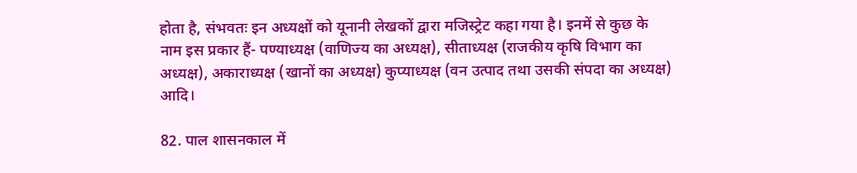होता है, संभवतः इन अध्यक्षों को यूनानी लेखकों द्वारा मजिस्ट्रेट कहा गया है। इनमें से कुछ के नाम इस प्रकार हैं- पण्याध्यक्ष (वाणिज्य का अध्यक्ष), सीताध्यक्ष (राजकीय कृषि विभाग का अध्यक्ष), अकाराध्यक्ष (खानों का अध्यक्ष) कुप्याध्यक्ष (वन उत्पाद तथा उसकी संपदा का अध्यक्ष) आदि।

82. पाल शासनकाल में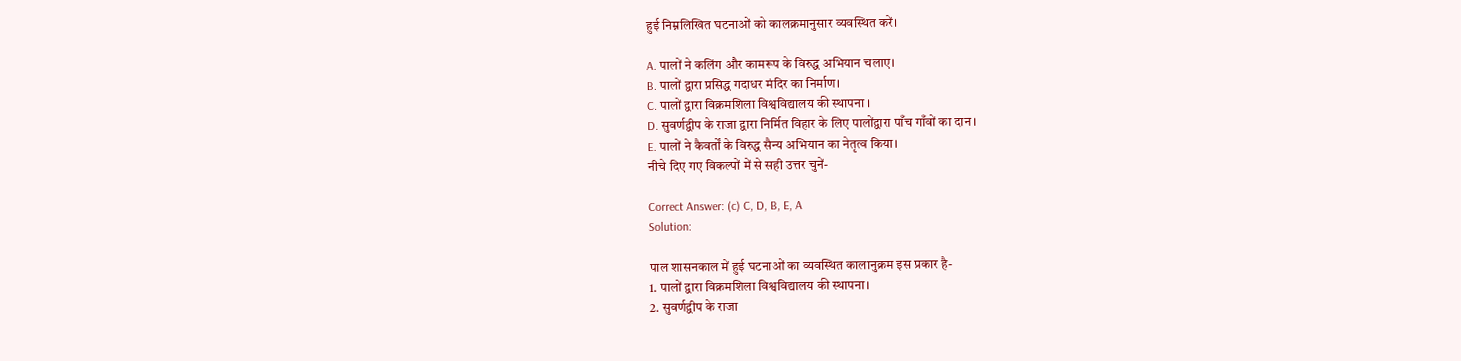हुई निम्नलिखित घटनाओं को कालक्रमानुसार व्यवस्थित करें।

A. पालों ने कलिंग और कामरूप के विरुद्ध अभियान चलाए।
B. पालों द्वारा प्रसिद्ध गदाधर मंदिर का निर्माण।
C. पालों द्वारा विक्रमशिला विश्वविद्यालय की स्थापना ।
D. सुवर्णद्वीप के राजा द्वारा निर्मित विहार के लिए पालोंद्वारा पाँच गाँवों का दान ।
E. पालों ने कैवर्तों के विरुद्ध सैन्य अभियान का नेतृत्व किया।
नीचे दिए गए विकल्पों में से सही उत्तर चुनें-

Correct Answer: (c) C, D, B, E, A
Solution:

पाल शासनकाल में हुई घटनाओं का व्यवस्थित कालानुक्रम इस प्रकार है-
1. पालों द्वारा विक्रमशिला विश्वविद्यालय की स्थापना।
2. सुवर्णद्वीप के राजा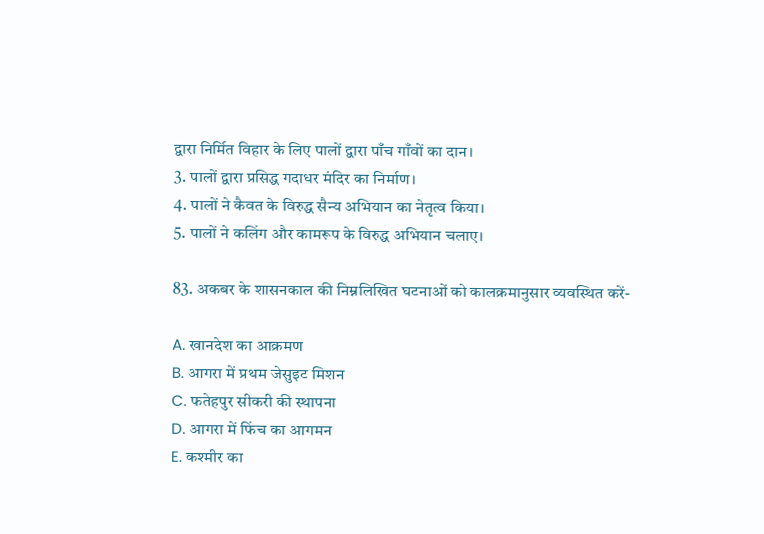द्वारा निर्मित विहार के लिए पालों द्वारा पाँच गाँवों का दान।
3. पालों द्वारा प्रसिद्ध गदाधर मंदिर का निर्माण।
4. पालों ने कैवत के विरुद्ध सैन्य अभियान का नेतृत्व किया।
5. पालों ने कलिंग और कामरूप के विरुद्ध अभियान चलाए।

83. अकबर के शासनकाल की निम्नलिखित घटनाओं को कालक्रमानुसार व्यवस्थित करें-

A. खानदेश का आक्रमण
B. आगरा में प्रथम जेसुइट मिशन
C. फतेहपुर सीकरी की स्थापना
D. आगरा में फिंच का आगमन
E. कश्मीर का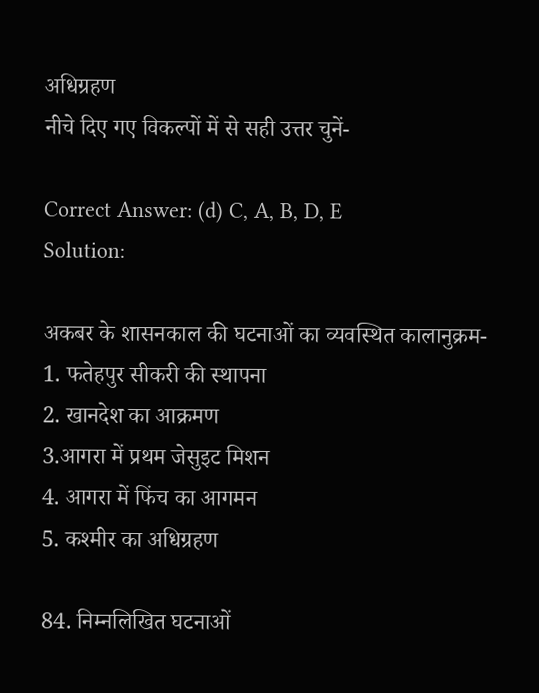अधिग्रहण
नीचे दिए गए विकल्पों में से सही उत्तर चुनें-

Correct Answer: (d) C, A, B, D, E
Solution:

अकबर के शासनकाल की घटनाओं का व्यवस्थित कालानुक्रम-
1. फतेहपुर सीकरी की स्थापना
2. खानदेश का आक्रमण
3.आगरा में प्रथम जेसुइट मिशन
4. आगरा में फिंच का आगमन
5. कश्मीर का अधिग्रहण

84. निम्नलिखित घटनाओं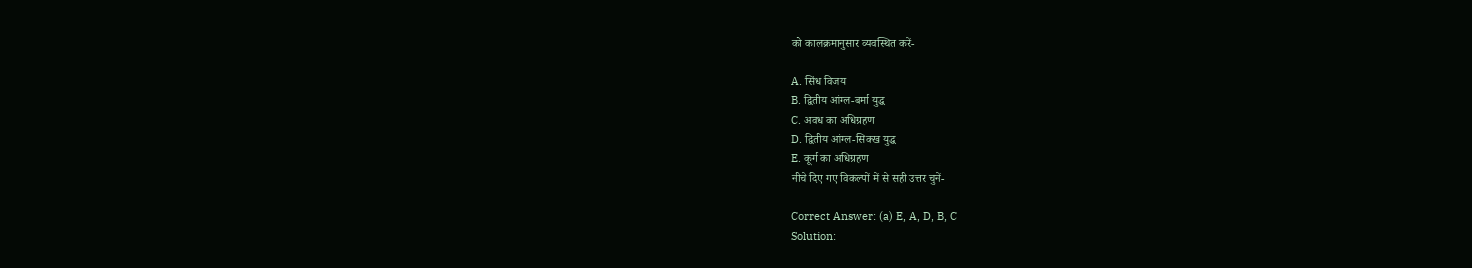को कालक्रमानुसार व्यवस्थित करें-

A. सिंध विजय
B. द्वितीय आंग्ल-बर्मा युद्ध
C. अवध का अधिग्रहण
D. द्वितीय आंग्ल-सिक्ख युद्ध
E. कूर्ग का अधिग्रहण
नीचे दिए गए विकल्पों में से सही उत्तर चुनें-

Correct Answer: (a) E, A, D, B, C
Solution: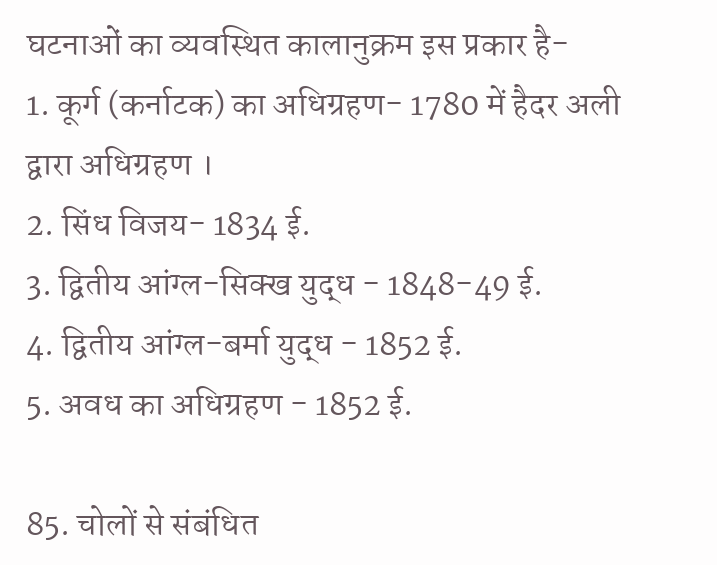घटनाओं का व्यवस्थित कालानुक्रम इस प्रकार है-
1. कूर्ग (कर्नाटक) का अधिग्रहण- 1780 में हैदर अली द्वारा अधिग्रहण ।
2. सिंध विजय- 1834 ई.
3. द्वितीय आंग्ल-सिक्ख युद्ध - 1848-49 ई.
4. द्वितीय आंग्ल-बर्मा युद्ध - 1852 ई.
5. अवध का अधिग्रहण - 1852 ई.

85. चोलों से संबंधित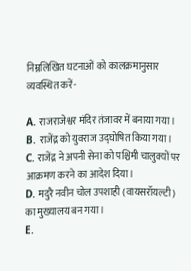निम्नलिखित घटनाओं को कालक्रमानुसार व्यवस्थित करें-

A. राजराजेश्वर मंदिर तंजावर में बनाया गया।
B. राजेंद्र को युवराज उद्घोषित किया गया।
C. राजेंद्र ने अपनी सेना को पश्चिमी चालुक्यों पर आक्रमण करने का आदेश दिया।
D. मदुरै नवीन चोल उपशाही (वायसरॉयल्टी) का मुख्यालय बन गया।
E.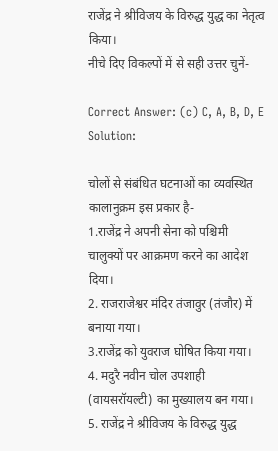राजेंद्र ने श्रीविजय के विरुद्ध युद्ध का नेतृत्व किया।
नीचे दिए विकल्पों में से सही उत्तर चुनें-

Correct Answer: (c) C, A, B, D, E
Solution:

चोलों से संबंधित घटनाओं का व्यवस्थित कालानुक्रम इस प्रकार है-
1.राजेंद्र ने अपनी सेना को पश्चिमी चालुक्यों पर आक्रमण करने का आदेश दिया।
2. राजराजेश्वर मंदिर तंजावुर (तंजौर) में बनाया गया।
3.राजेंद्र को युवराज घोषित किया गया।
4. मदुरै नवीन चोल उपशाही (वायसरॉयल्टी) का मुख्यालय बन गया।
5. राजेंद्र ने श्रीविजय के विरुद्ध युद्ध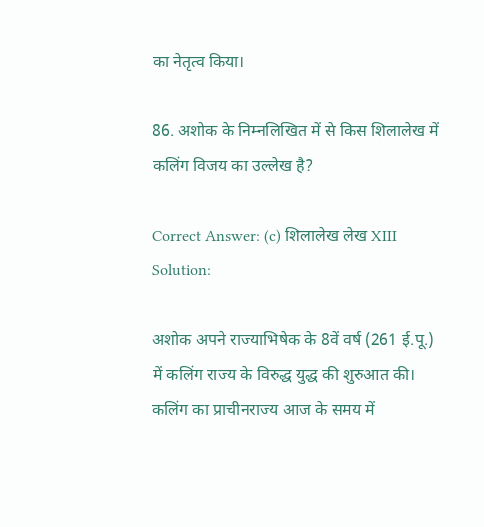का नेतृत्व किया।

86. अशोक के निम्नलिखित में से किस शिलालेख में कलिंग विजय का उल्लेख है?

Correct Answer: (c) शिलालेख लेख XIII
Solution:

अशोक अपने राज्याभिषेक के 8वें वर्ष (261 ई.पू.) में कलिंग राज्य के विरुद्ध युद्ध की शुरुआत की। कलिंग का प्राचीनराज्य आज के समय में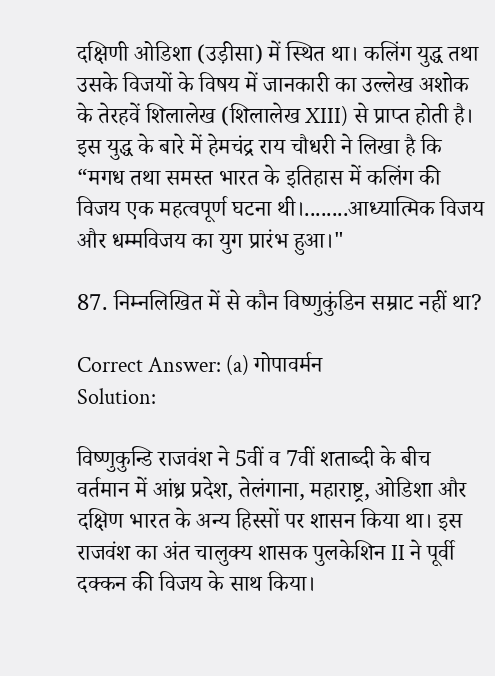दक्षिणी ओडिशा (उड़ीसा) में स्थित था। कलिंग युद्ध तथा उसके विजयों के विषय में जानकारी का उल्लेख अशोक के तेरहवें शिलालेख (शिलालेख XIII) से प्राप्त होती है। इस युद्ध के बारे में हेमचंद्र राय चौधरी ने लिखा है कि “मगध तथा समस्त भारत के इतिहास में कलिंग की विजय एक महत्वपूर्ण घटना थी।........आध्यात्मिक विजय और धम्मविजय का युग प्रारंभ हुआ।"

87. निम्नलिखित में से कौन विष्णुकुंडिन सम्राट नहीं था?

Correct Answer: (a) गोपावर्मन
Solution:

विष्णुकुन्डि राजवंश ने 5वीं व 7वीं शताब्दी के बीच वर्तमान में आंध्र प्रदेश, तेलंगाना, महाराष्ट्र, ओडिशा और दक्षिण भारत के अन्य हिस्सों पर शासन किया था। इस राजवंश का अंत चालुक्य शासक पुलकेशिन II ने पूर्वी दक्कन की विजय के साथ किया।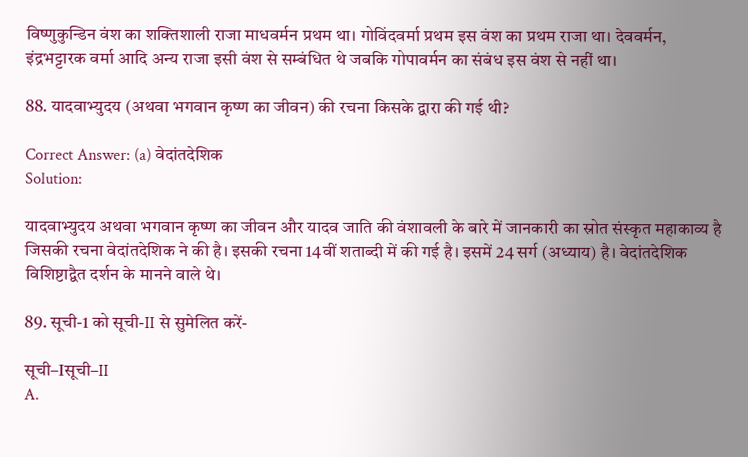विष्णुकुन्डिन वंश का शक्तिशाली राजा माधवर्मन प्रथम था। गोविंदवर्मा प्रथम इस वंश का प्रथम राजा था। देववर्मन, इंद्रभट्टारक वर्मा आदि अन्य राजा इसी वंश से सम्बंधित थे जबकि गोपावर्मन का संबंध इस वंश से नहीं था।

88. यादवाभ्युदय (अथवा भगवान कृष्ण का जीवन) की रचना किसके द्वारा की गई थी?

Correct Answer: (a) वेदांतदेशिक
Solution:

यादवाभ्युदय अथवा भगवान कृष्ण का जीवन और यादव जाति की वंशावली के बारे में जानकारी का स्रोत संस्कृत महाकाव्य है जिसकी रचना वेदांतदेशिक ने की है। इसकी रचना 14वीं शताब्दी में की गई है। इसमें 24 सर्ग (अध्याय) है। वेदांतदेशिक विशिष्टाद्वैत दर्शन के मानने वाले थे।

89. सूची-1 को सूची-II से सुमेलित करें-

सूची–Iसूची–II
A.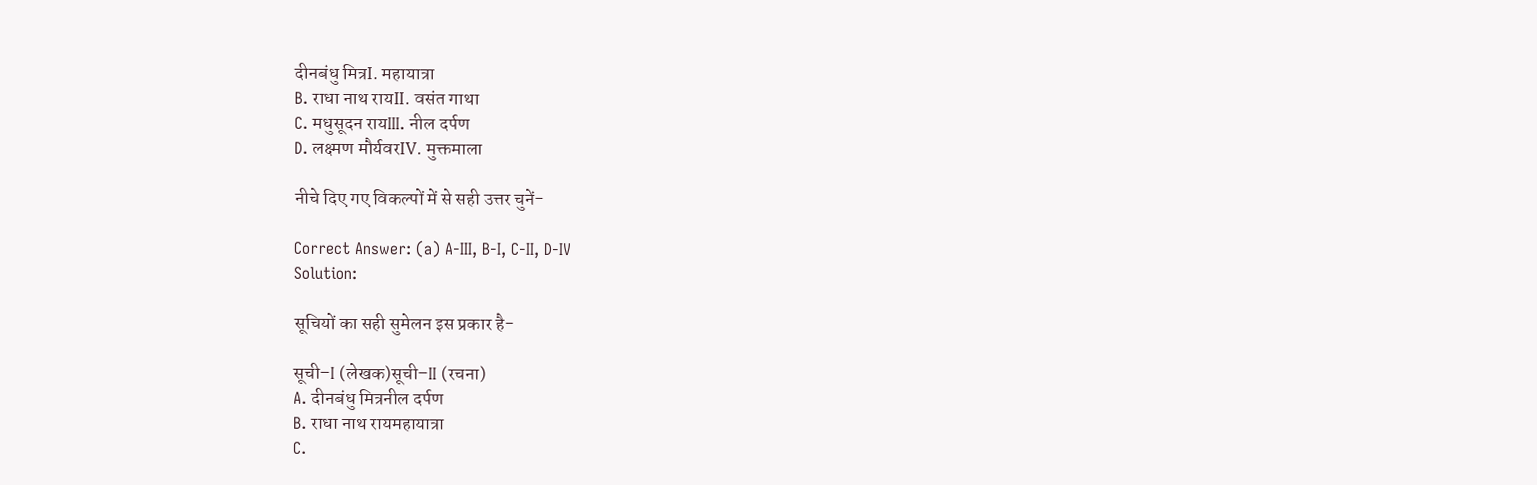दीनबंधु मित्रI. महायात्रा
B. राधा नाथ रायII. वसंत गाथा
C. मधुसूदन रायIII. नील दर्पण
D. लक्ष्मण मौर्यवरIV. मुक्तमाला

नीचे दिए गए विकल्पों में से सही उत्तर चुनें-

Correct Answer: (a) A-III, B-I, C-II, D-IV
Solution:

सूचियों का सही सुमेलन इस प्रकार है-

सूची–I (लेखक)सूची–II (रचना)
A. दीनबंधु मित्रनील दर्पण
B. राधा नाथ रायमहायात्रा
C.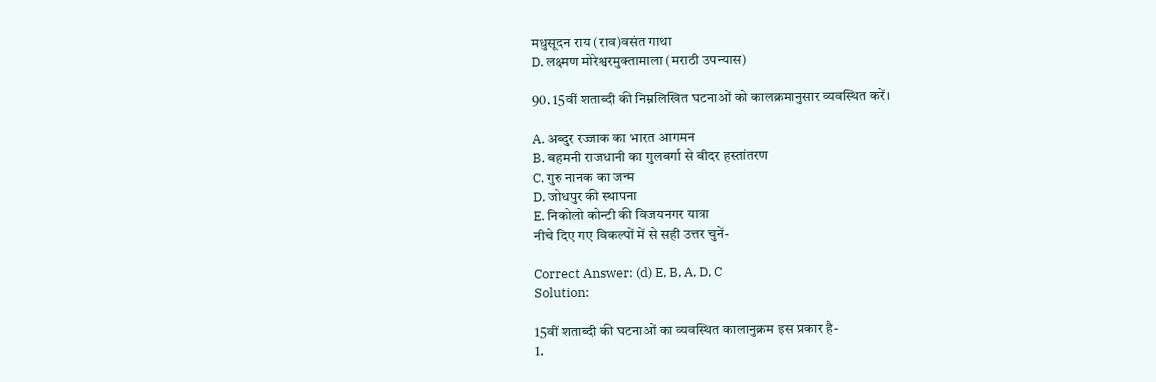मधुसूदन राय (राव)वसंत गाथा
D. लक्ष्मण मोरेश्वरमुक्तामाला (मराठी उपन्यास)

90. 15वीं शताब्दी की निम्नलिखित घटनाओं को कालक्रमानुसार व्यवस्थित करें।

A. अब्दुर रज्जाक का भारत आगमन
B. बहमनी राजधानी का गुलबर्गा से बीदर हस्तांतरण
C. गुरु नानक का जन्म
D. जोधपुर की स्थापना
E. निकोलो कोन्टी की विजयनगर यात्रा
नीचे दिए गए विकल्पों में से सही उत्तर चुनें-

Correct Answer: (d) E, B, A, D, C
Solution:

15वीं शताब्दी की घटनाओं का व्यवस्थित कालानुक्रम इस प्रकार है-
1.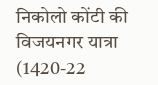निकोलो कोंटी की विजयनगर यात्रा (1420-22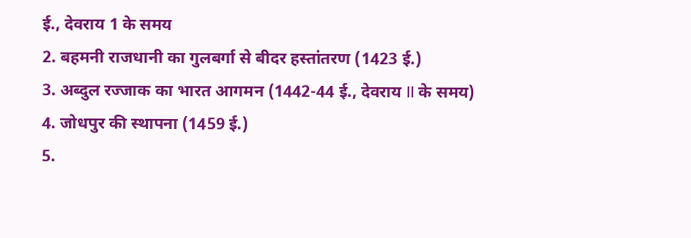ई., देवराय 1 के समय
2. बहमनी राजधानी का गुलबर्गा से बीदर हस्तांतरण (1423 ई.)
3. अब्दुल रज्जाक का भारत आगमन (1442-44 ई., देवराय II के समय)
4. जोधपुर की स्थापना (1459 ई.)
5.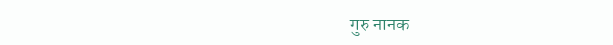गुरु नानक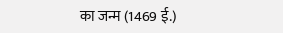का जन्म (1469 ई.)